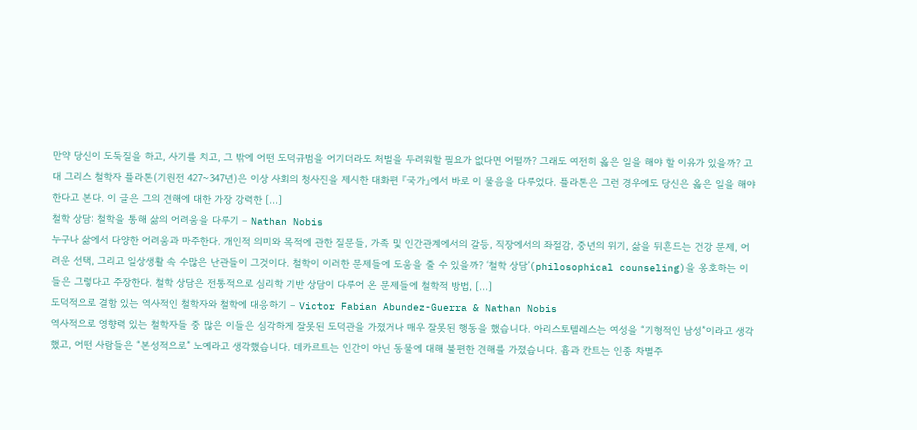만약 당신이 도둑질을 하고, 사기를 치고, 그 밖에 어떤 도덕규범을 어기더라도 처벌을 두려워할 필요가 없다면 어떨까? 그래도 여전히 옳은 일을 해야 할 이유가 있을까? 고대 그리스 철학자 플라톤(기원전 427~347년)은 이상 사회의 청사진을 제시한 대화편 『국가』에서 바로 이 물음을 다루었다. 플라톤은 그런 경우에도 당신은 옳은 일을 해야 한다고 본다. 이 글은 그의 견해에 대한 가장 강력한 […]
철학 상담: 철학을 통해 삶의 어려움을 다루기 – Nathan Nobis
누구나 삶에서 다양한 어려움과 마주한다. 개인적 의미와 목적에 관한 질문들, 가족 및 인간관계에서의 갈등, 직장에서의 좌절감, 중년의 위기, 삶을 뒤흔드는 건강 문제, 어려운 선택, 그리고 일상생활 속 수많은 난관들이 그것이다. 철학이 이러한 문제들에 도움을 줄 수 있을까? ‘철학 상담’(philosophical counseling)을 옹호하는 이들은 그렇다고 주장한다. 철학 상담은 전통적으로 심리학 기반 상담이 다루어 온 문제들에 철학적 방법, […]
도덕적으로 결함 있는 역사적인 철학자와 철학에 대응하기 – Victor Fabian Abundez-Guerra & Nathan Nobis
역사적으로 영향력 있는 철학자들 중 많은 이들은 심각하게 잘못된 도덕관을 가졌거나 매우 잘못된 행동을 했습니다. 아리스토텔레스는 여성을 “기형적인 남성”이라고 생각했고, 어떤 사람들은 “본성적으로” 노예라고 생각했습니다. 데카르트는 인간이 아닌 동물에 대해 불편한 견해를 가졌습니다. 흄과 칸트는 인종 차별주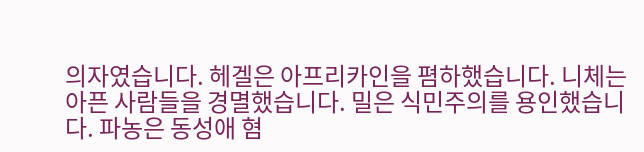의자였습니다. 헤겔은 아프리카인을 폄하했습니다. 니체는 아픈 사람들을 경멸했습니다. 밀은 식민주의를 용인했습니다. 파농은 동성애 혐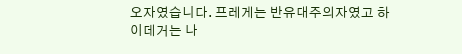오자였습니다. 프레게는 반유대주의자였고 하이데거는 나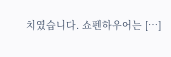치였습니다. 쇼펜하우어는 […]